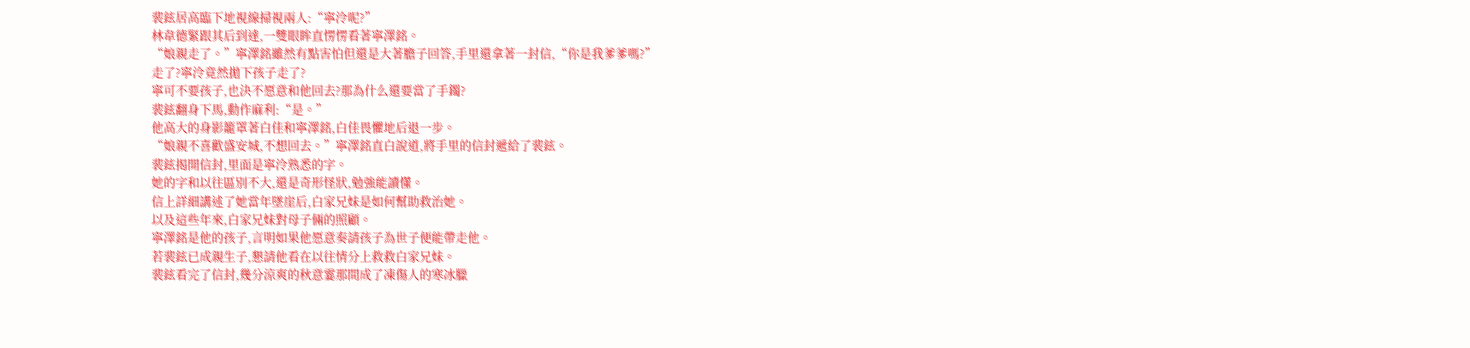裴鉉居高臨下地視線掃視兩人:“寧泠呢?”
林韋德緊跟其后到達,一雙眼眸直愣愣看著寧澤銘。
“娘親走了。”寧澤銘雖然有點害怕但還是大著膽子回答,手里還拿著一封信,“你是我爹爹嗎?”
走了?寧泠竟然拋下孩子走了?
寧可不要孩子,也決不愿意和他回去?那為什么還要當了手鐲?
裴鉉翻身下馬,動作麻利:“是。”
他高大的身影籠罩著白佳和寧澤銘,白佳畏懼地后退一步。
“娘親不喜歡盛安城,不想回去。”寧澤銘直白說道,將手里的信封遞給了裴鉉。
裴鉉揭開信封,里面是寧泠熟悉的字。
她的字和以往區別不大,還是奇形怪狀,勉強能讀懂。
信上詳細講述了她當年墜崖后,白家兄妹是如何幫助救治她。
以及這些年來,白家兄妹對母子倆的照顧。
寧澤銘是他的孩子,言明如果他愿意奏請孩子為世子便能帶走他。
若裴鉉已成親生子,懇請他看在以往情分上救救白家兄妹。
裴鉉看完了信封,幾分涼爽的秋意霎那間成了凍傷人的寒冰臘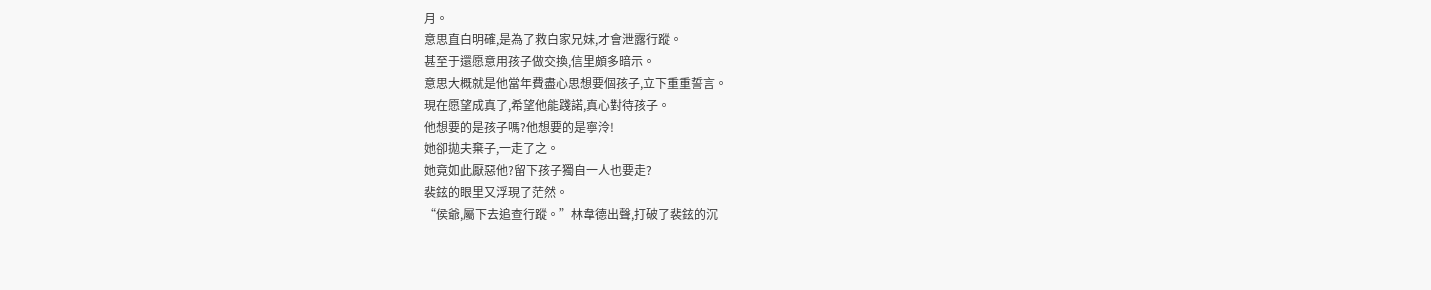月。
意思直白明確,是為了救白家兄妹,才會泄露行蹤。
甚至于還愿意用孩子做交換,信里頗多暗示。
意思大概就是他當年費盡心思想要個孩子,立下重重誓言。
現在愿望成真了,希望他能踐諾,真心對待孩子。
他想要的是孩子嗎?他想要的是寧泠!
她卻拋夫棄子,一走了之。
她竟如此厭惡他?留下孩子獨自一人也要走?
裴鉉的眼里又浮現了茫然。
“侯爺,屬下去追查行蹤。”林韋德出聲,打破了裴鉉的沉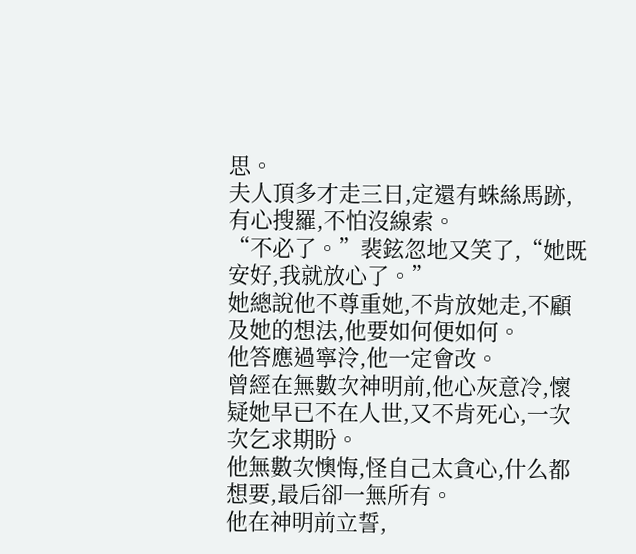思。
夫人頂多才走三日,定還有蛛絲馬跡,有心搜羅,不怕沒線索。
“不必了。”裴鉉忽地又笑了,“她既安好,我就放心了。”
她總說他不尊重她,不肯放她走,不顧及她的想法,他要如何便如何。
他答應過寧泠,他一定會改。
曾經在無數次神明前,他心灰意冷,懷疑她早已不在人世,又不肯死心,一次次乞求期盼。
他無數次懊悔,怪自己太貪心,什么都想要,最后卻一無所有。
他在神明前立誓,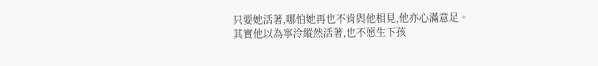只要她活著,哪怕她再也不肯與他相見,他亦心滿意足。
其實他以為寧泠縱然活著,也不愿生下孩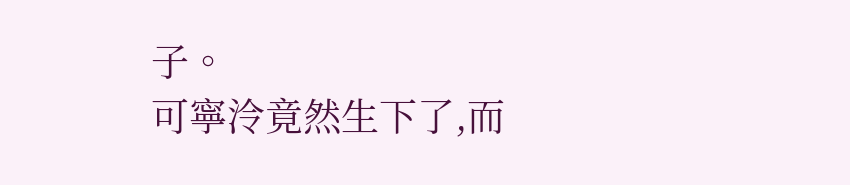子。
可寧泠竟然生下了,而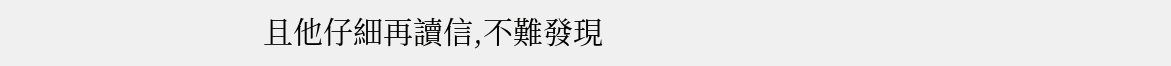且他仔細再讀信,不難發現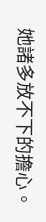她諸多放不下的擔心。